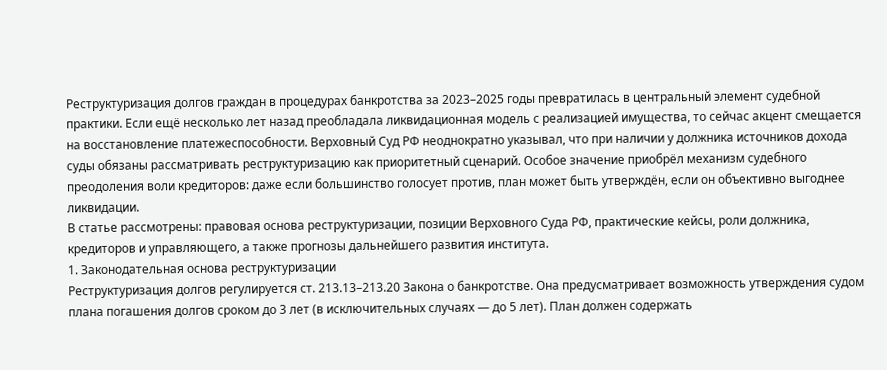Реструктуризация долгов граждан в процедурах банкротства за 2023–2025 годы превратилась в центральный элемент судебной практики. Если ещё несколько лет назад преобладала ликвидационная модель с реализацией имущества, то сейчас акцент смещается на восстановление платежеспособности. Верховный Суд РФ неоднократно указывал, что при наличии у должника источников дохода суды обязаны рассматривать реструктуризацию как приоритетный сценарий. Особое значение приобрёл механизм судебного преодоления воли кредиторов: даже если большинство голосует против, план может быть утверждён, если он объективно выгоднее ликвидации.
В статье рассмотрены: правовая основа реструктуризации, позиции Верховного Суда РФ, практические кейсы, роли должника, кредиторов и управляющего, а также прогнозы дальнейшего развития института.
1. Законодательная основа реструктуризации
Реструктуризация долгов регулируется ст. 213.13–213.20 Закона о банкротстве. Она предусматривает возможность утверждения судом плана погашения долгов сроком до 3 лет (в исключительных случаях — до 5 лет). План должен содержать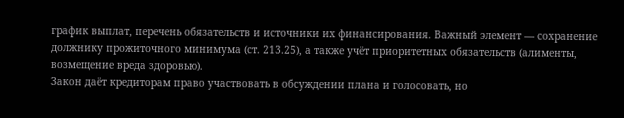график выплат, перечень обязательств и источники их финансирования. Важный элемент — сохранение должнику прожиточного минимума (ст. 213.25), а также учёт приоритетных обязательств (алименты, возмещение вреда здоровью).
Закон даёт кредиторам право участвовать в обсуждении плана и голосовать, но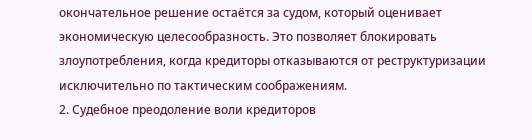окончательное решение остаётся за судом, который оценивает экономическую целесообразность. Это позволяет блокировать злоупотребления, когда кредиторы отказываются от реструктуризации исключительно по тактическим соображениям.
2. Судебное преодоление воли кредиторов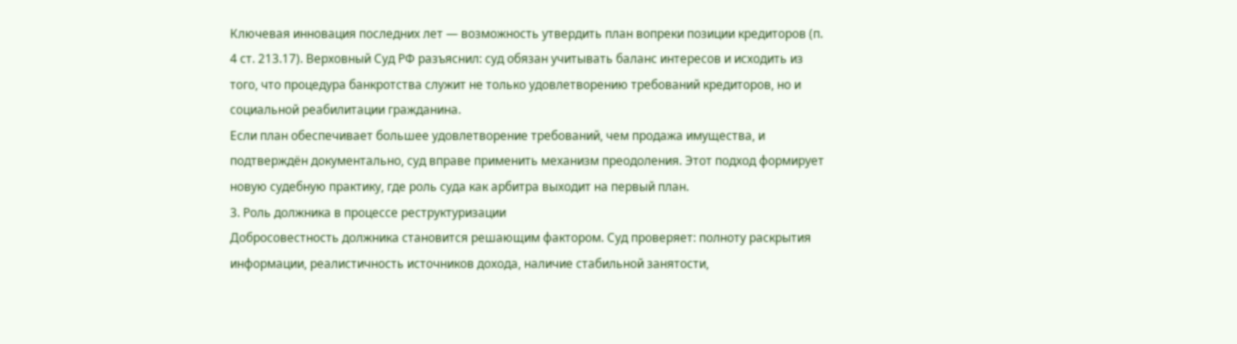Ключевая инновация последних лет — возможность утвердить план вопреки позиции кредиторов (п. 4 ст. 213.17). Верховный Суд РФ разъяснил: суд обязан учитывать баланс интересов и исходить из того, что процедура банкротства служит не только удовлетворению требований кредиторов, но и социальной реабилитации гражданина.
Если план обеспечивает большее удовлетворение требований, чем продажа имущества, и подтверждён документально, суд вправе применить механизм преодоления. Этот подход формирует новую судебную практику, где роль суда как арбитра выходит на первый план.
3. Роль должника в процессе реструктуризации
Добросовестность должника становится решающим фактором. Суд проверяет: полноту раскрытия информации, реалистичность источников дохода, наличие стабильной занятости,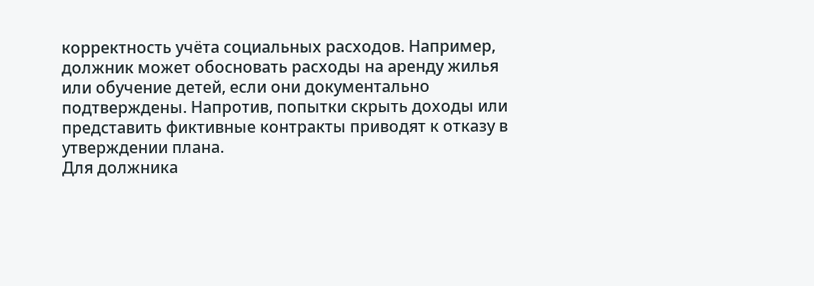корректность учёта социальных расходов. Например, должник может обосновать расходы на аренду жилья или обучение детей, если они документально подтверждены. Напротив, попытки скрыть доходы или представить фиктивные контракты приводят к отказу в утверждении плана.
Для должника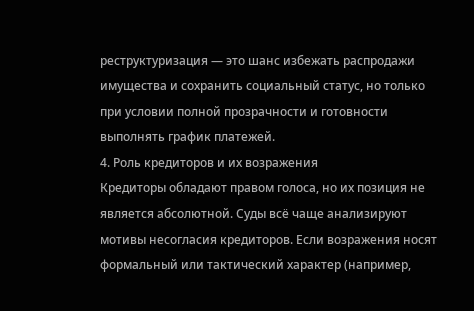реструктуризация — это шанс избежать распродажи имущества и сохранить социальный статус, но только при условии полной прозрачности и готовности выполнять график платежей.
4. Роль кредиторов и их возражения
Кредиторы обладают правом голоса, но их позиция не является абсолютной. Суды всё чаще анализируют мотивы несогласия кредиторов. Если возражения носят формальный или тактический характер (например,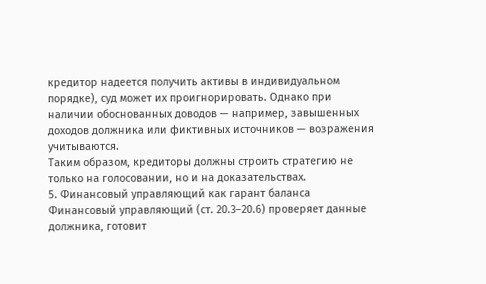кредитор надеется получить активы в индивидуальном порядке), суд может их проигнорировать. Однако при наличии обоснованных доводов — например, завышенных доходов должника или фиктивных источников — возражения учитываются.
Таким образом, кредиторы должны строить стратегию не только на голосовании, но и на доказательствах.
5. Финансовый управляющий как гарант баланса
Финансовый управляющий (ст. 20.3–20.6) проверяет данные должника, готовит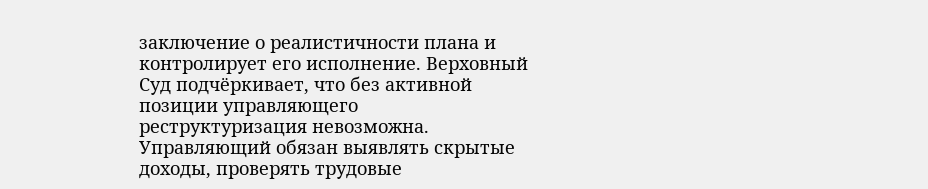заключение о реалистичности плана и контролирует его исполнение. Верховный Суд подчёркивает, что без активной позиции управляющего реструктуризация невозможна. Управляющий обязан выявлять скрытые доходы, проверять трудовые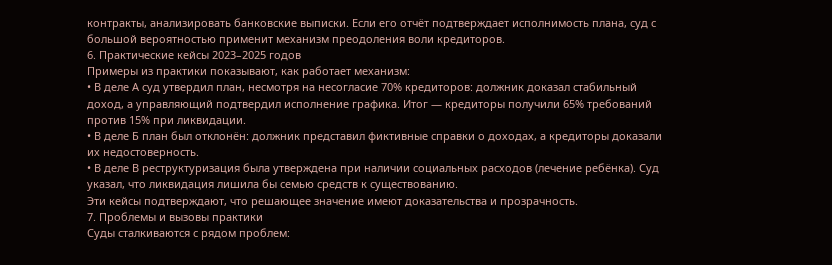контракты, анализировать банковские выписки. Если его отчёт подтверждает исполнимость плана, суд с большой вероятностью применит механизм преодоления воли кредиторов.
6. Практические кейсы 2023–2025 годов
Примеры из практики показывают, как работает механизм:
• В деле А суд утвердил план, несмотря на несогласие 70% кредиторов: должник доказал стабильный доход, а управляющий подтвердил исполнение графика. Итог — кредиторы получили 65% требований против 15% при ликвидации.
• В деле Б план был отклонён: должник представил фиктивные справки о доходах, а кредиторы доказали их недостоверность.
• В деле В реструктуризация была утверждена при наличии социальных расходов (лечение ребёнка). Суд указал, что ликвидация лишила бы семью средств к существованию.
Эти кейсы подтверждают, что решающее значение имеют доказательства и прозрачность.
7. Проблемы и вызовы практики
Суды сталкиваются с рядом проблем: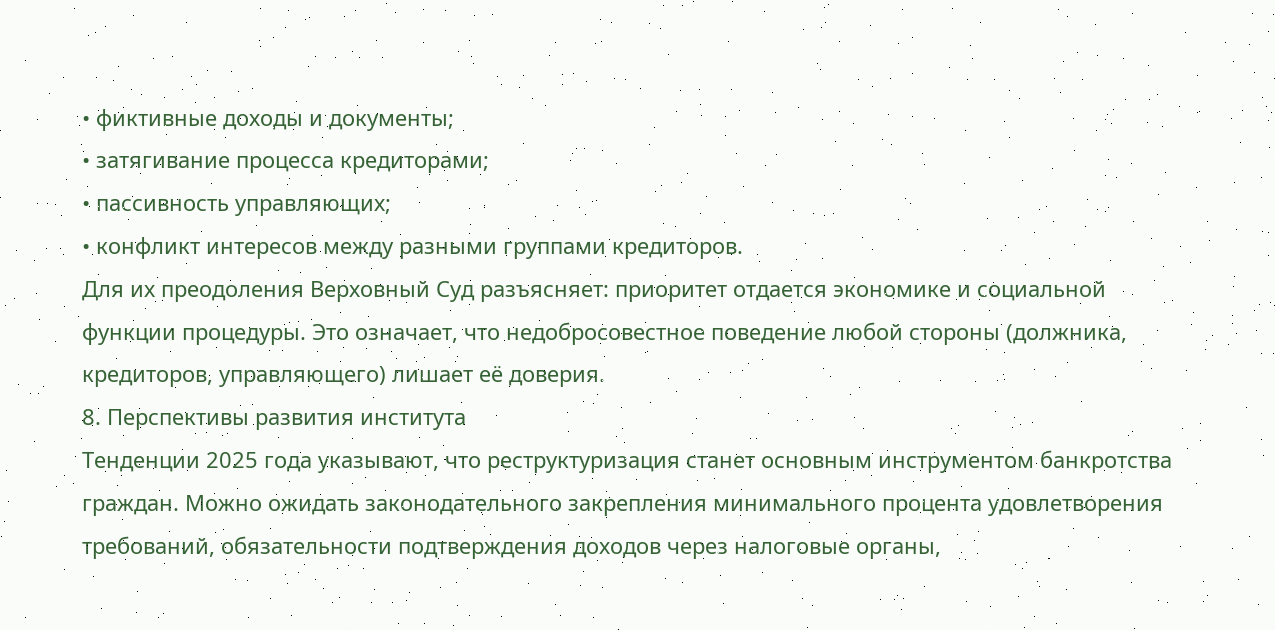• фиктивные доходы и документы;
• затягивание процесса кредиторами;
• пассивность управляющих;
• конфликт интересов между разными группами кредиторов.
Для их преодоления Верховный Суд разъясняет: приоритет отдается экономике и социальной функции процедуры. Это означает, что недобросовестное поведение любой стороны (должника, кредиторов, управляющего) лишает её доверия.
8. Перспективы развития института
Тенденции 2025 года указывают, что реструктуризация станет основным инструментом банкротства граждан. Можно ожидать законодательного закрепления минимального процента удовлетворения требований, обязательности подтверждения доходов через налоговые органы,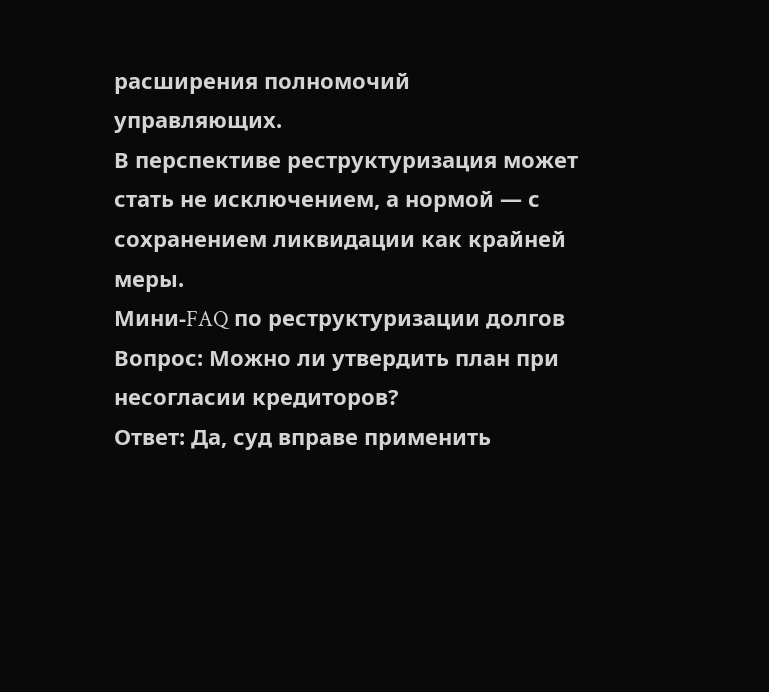расширения полномочий управляющих.
В перспективе реструктуризация может стать не исключением, а нормой — с сохранением ликвидации как крайней меры.
Мини-FAQ по реструктуризации долгов
Вопрос: Можно ли утвердить план при несогласии кредиторов?
Ответ: Да, суд вправе применить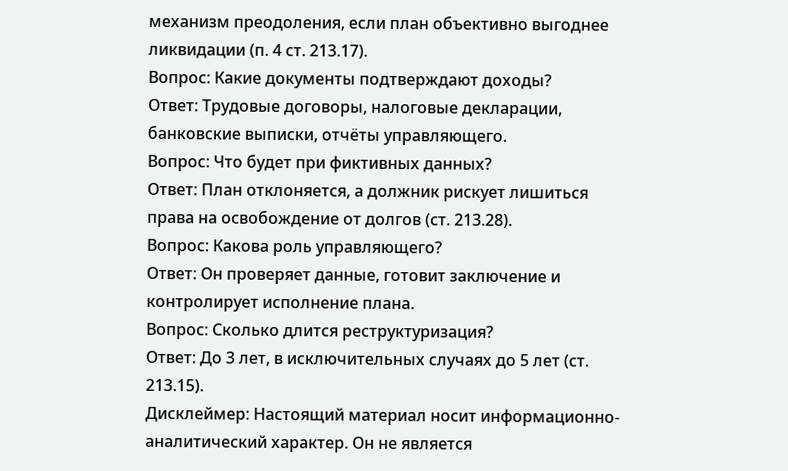механизм преодоления, если план объективно выгоднее ликвидации (п. 4 ст. 213.17).
Вопрос: Какие документы подтверждают доходы?
Ответ: Трудовые договоры, налоговые декларации, банковские выписки, отчёты управляющего.
Вопрос: Что будет при фиктивных данных?
Ответ: План отклоняется, а должник рискует лишиться права на освобождение от долгов (ст. 213.28).
Вопрос: Какова роль управляющего?
Ответ: Он проверяет данные, готовит заключение и контролирует исполнение плана.
Вопрос: Сколько длится реструктуризация?
Ответ: До 3 лет, в исключительных случаях до 5 лет (ст. 213.15).
Дисклеймер: Настоящий материал носит информационно-аналитический характер. Он не является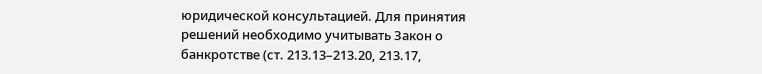юридической консультацией. Для принятия решений необходимо учитывать Закон о банкротстве (ст. 213.13–213.20, 213.17,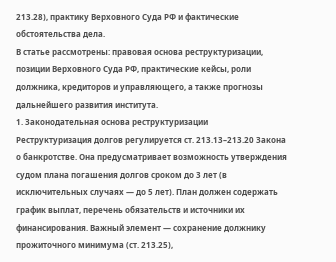213.28), практику Верховного Суда РФ и фактические обстоятельства дела.
В статье рассмотрены: правовая основа реструктуризации, позиции Верховного Суда РФ, практические кейсы, роли должника, кредиторов и управляющего, а также прогнозы дальнейшего развития института.
1. Законодательная основа реструктуризации
Реструктуризация долгов регулируется ст. 213.13–213.20 Закона о банкротстве. Она предусматривает возможность утверждения судом плана погашения долгов сроком до 3 лет (в исключительных случаях — до 5 лет). План должен содержать график выплат, перечень обязательств и источники их финансирования. Важный элемент — сохранение должнику прожиточного минимума (ст. 213.25),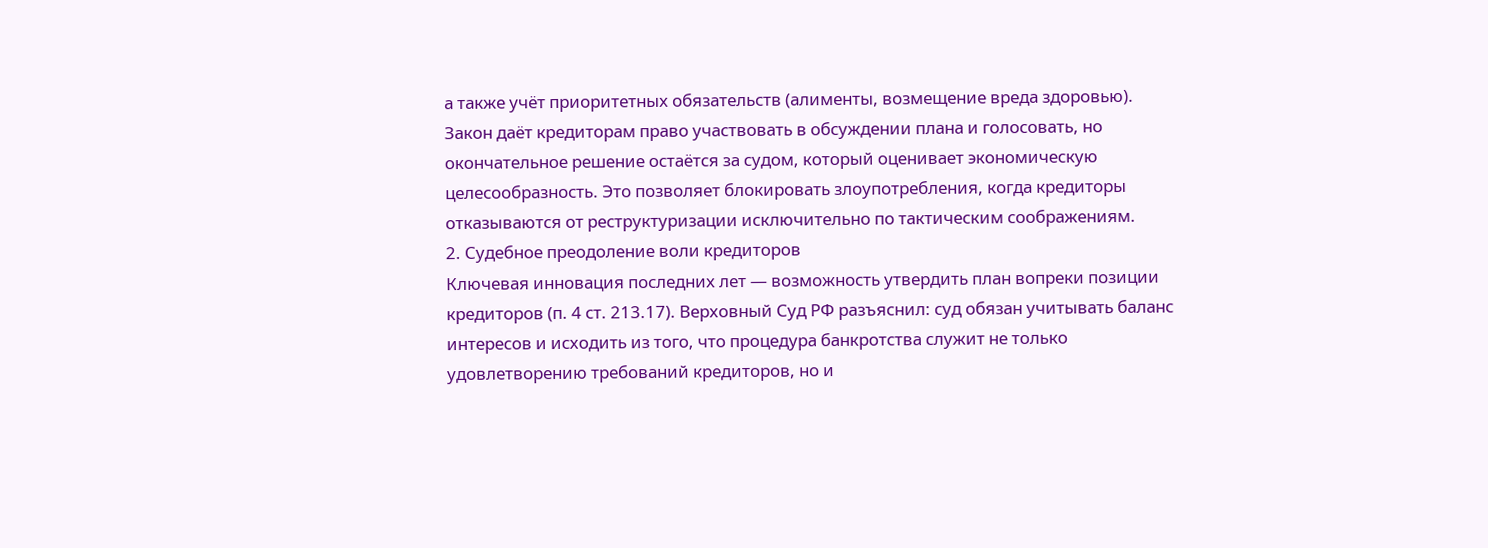а также учёт приоритетных обязательств (алименты, возмещение вреда здоровью).
Закон даёт кредиторам право участвовать в обсуждении плана и голосовать, но окончательное решение остаётся за судом, который оценивает экономическую целесообразность. Это позволяет блокировать злоупотребления, когда кредиторы отказываются от реструктуризации исключительно по тактическим соображениям.
2. Судебное преодоление воли кредиторов
Ключевая инновация последних лет — возможность утвердить план вопреки позиции кредиторов (п. 4 ст. 213.17). Верховный Суд РФ разъяснил: суд обязан учитывать баланс интересов и исходить из того, что процедура банкротства служит не только удовлетворению требований кредиторов, но и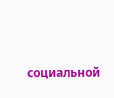социальной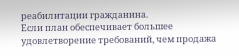реабилитации гражданина.
Если план обеспечивает большее удовлетворение требований, чем продажа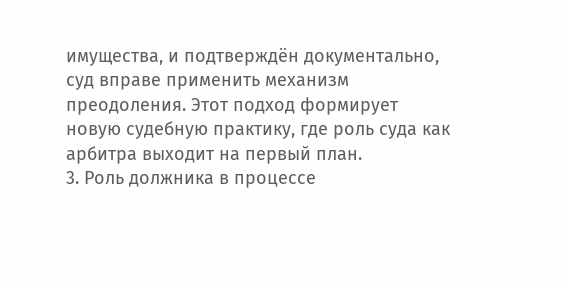имущества, и подтверждён документально, суд вправе применить механизм преодоления. Этот подход формирует новую судебную практику, где роль суда как арбитра выходит на первый план.
3. Роль должника в процессе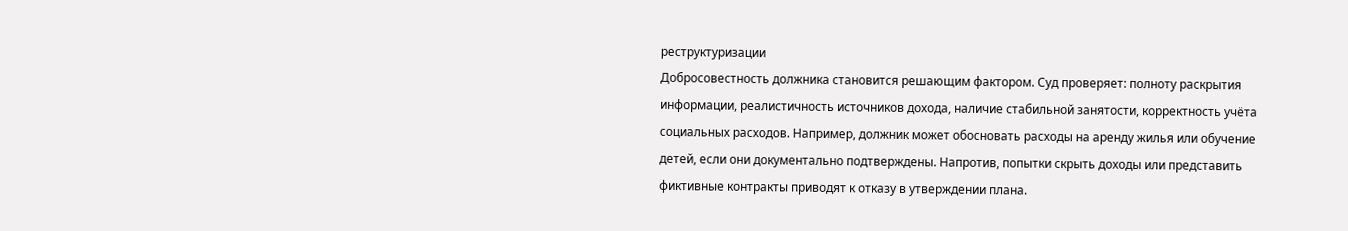реструктуризации
Добросовестность должника становится решающим фактором. Суд проверяет: полноту раскрытия информации, реалистичность источников дохода, наличие стабильной занятости, корректность учёта социальных расходов. Например, должник может обосновать расходы на аренду жилья или обучение детей, если они документально подтверждены. Напротив, попытки скрыть доходы или представить фиктивные контракты приводят к отказу в утверждении плана.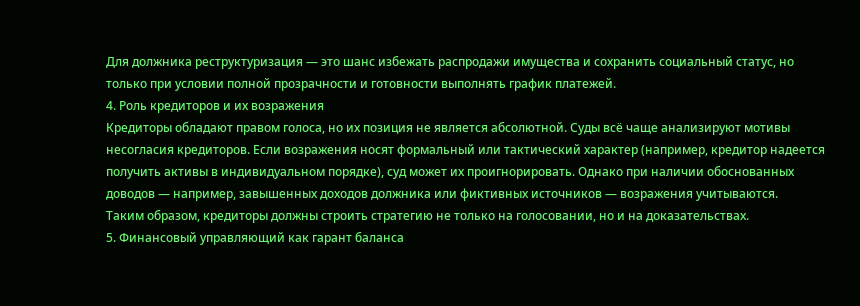Для должника реструктуризация — это шанс избежать распродажи имущества и сохранить социальный статус, но только при условии полной прозрачности и готовности выполнять график платежей.
4. Роль кредиторов и их возражения
Кредиторы обладают правом голоса, но их позиция не является абсолютной. Суды всё чаще анализируют мотивы несогласия кредиторов. Если возражения носят формальный или тактический характер (например, кредитор надеется получить активы в индивидуальном порядке), суд может их проигнорировать. Однако при наличии обоснованных доводов — например, завышенных доходов должника или фиктивных источников — возражения учитываются.
Таким образом, кредиторы должны строить стратегию не только на голосовании, но и на доказательствах.
5. Финансовый управляющий как гарант баланса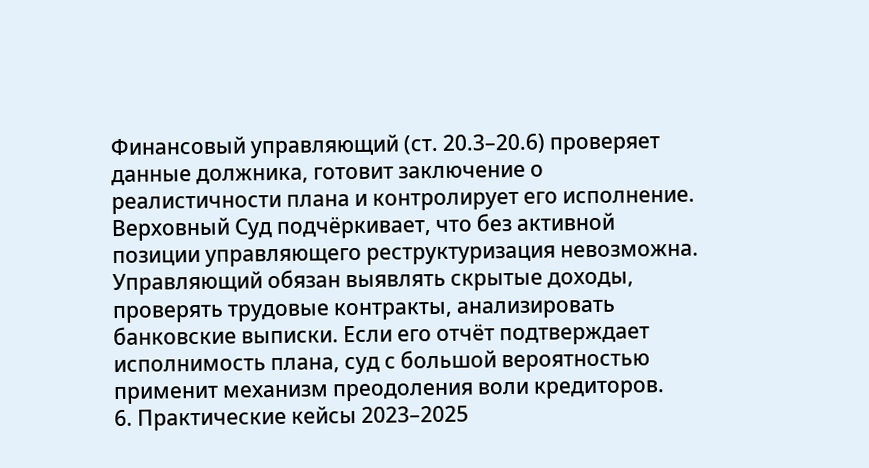Финансовый управляющий (ст. 20.3–20.6) проверяет данные должника, готовит заключение о реалистичности плана и контролирует его исполнение. Верховный Суд подчёркивает, что без активной позиции управляющего реструктуризация невозможна. Управляющий обязан выявлять скрытые доходы, проверять трудовые контракты, анализировать банковские выписки. Если его отчёт подтверждает исполнимость плана, суд с большой вероятностью применит механизм преодоления воли кредиторов.
6. Практические кейсы 2023–2025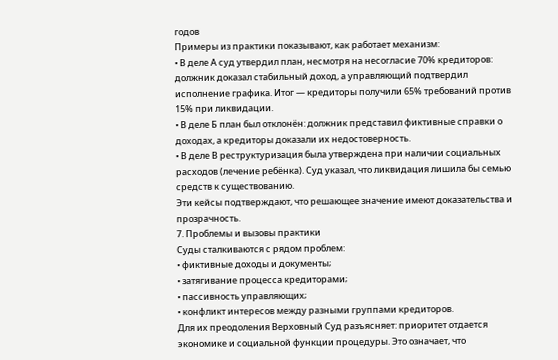годов
Примеры из практики показывают, как работает механизм:
• В деле А суд утвердил план, несмотря на несогласие 70% кредиторов: должник доказал стабильный доход, а управляющий подтвердил исполнение графика. Итог — кредиторы получили 65% требований против 15% при ликвидации.
• В деле Б план был отклонён: должник представил фиктивные справки о доходах, а кредиторы доказали их недостоверность.
• В деле В реструктуризация была утверждена при наличии социальных расходов (лечение ребёнка). Суд указал, что ликвидация лишила бы семью средств к существованию.
Эти кейсы подтверждают, что решающее значение имеют доказательства и прозрачность.
7. Проблемы и вызовы практики
Суды сталкиваются с рядом проблем:
• фиктивные доходы и документы;
• затягивание процесса кредиторами;
• пассивность управляющих;
• конфликт интересов между разными группами кредиторов.
Для их преодоления Верховный Суд разъясняет: приоритет отдается экономике и социальной функции процедуры. Это означает, что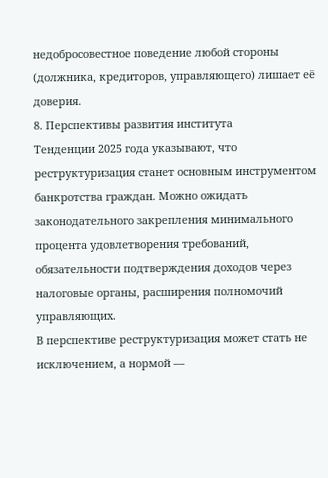недобросовестное поведение любой стороны (должника, кредиторов, управляющего) лишает её доверия.
8. Перспективы развития института
Тенденции 2025 года указывают, что реструктуризация станет основным инструментом банкротства граждан. Можно ожидать законодательного закрепления минимального процента удовлетворения требований, обязательности подтверждения доходов через налоговые органы, расширения полномочий управляющих.
В перспективе реструктуризация может стать не исключением, а нормой —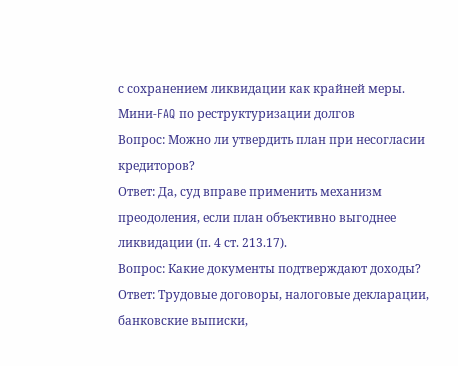с сохранением ликвидации как крайней меры.
Мини-FAQ по реструктуризации долгов
Вопрос: Можно ли утвердить план при несогласии кредиторов?
Ответ: Да, суд вправе применить механизм преодоления, если план объективно выгоднее ликвидации (п. 4 ст. 213.17).
Вопрос: Какие документы подтверждают доходы?
Ответ: Трудовые договоры, налоговые декларации, банковские выписки,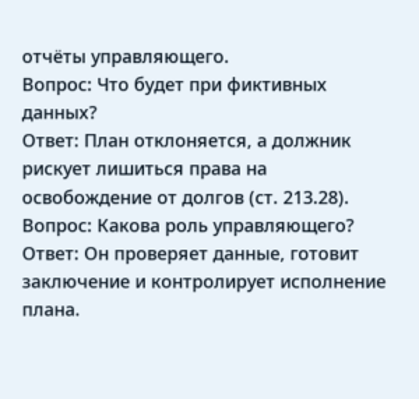отчёты управляющего.
Вопрос: Что будет при фиктивных данных?
Ответ: План отклоняется, а должник рискует лишиться права на освобождение от долгов (ст. 213.28).
Вопрос: Какова роль управляющего?
Ответ: Он проверяет данные, готовит заключение и контролирует исполнение плана.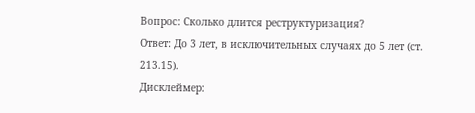Вопрос: Сколько длится реструктуризация?
Ответ: До 3 лет, в исключительных случаях до 5 лет (ст. 213.15).
Дисклеймер: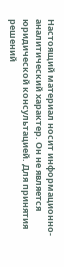Настоящий материал носит информационно-аналитический характер. Он не является юридической консультацией. Для принятия решений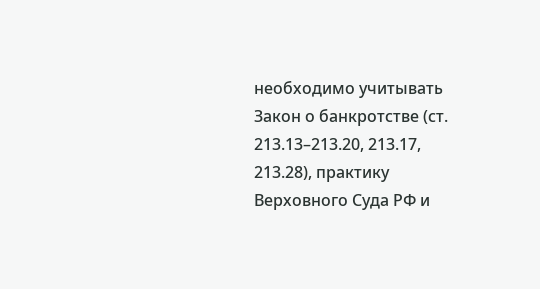необходимо учитывать Закон о банкротстве (ст. 213.13–213.20, 213.17, 213.28), практику Верховного Суда РФ и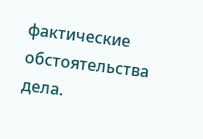фактические обстоятельства дела.